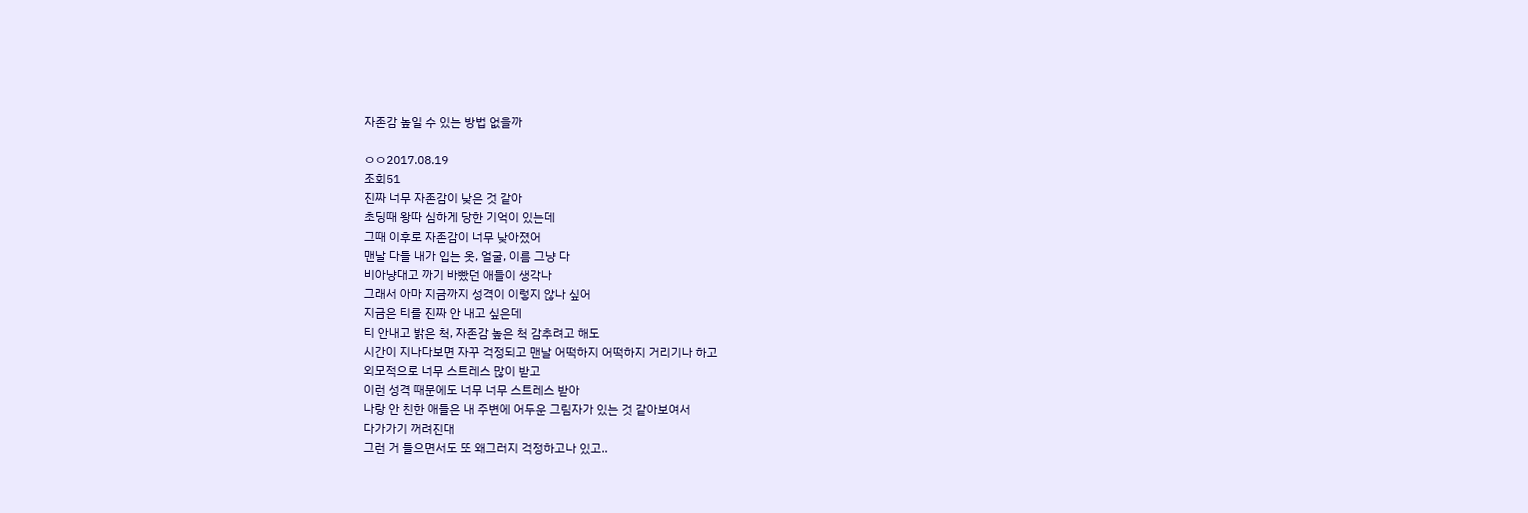자존감 높일 수 있는 방법 없을까

ㅇㅇ2017.08.19
조회51
진짜 너무 자존감이 낮은 것 같아
초딩때 왕따 심하게 당한 기억이 있는데
그때 이후로 자존감이 너무 낮아졌어
맨날 다들 내가 입는 옷, 얼굴, 이름 그냥 다
비아냥대고 까기 바빴던 애들이 생각나
그래서 아마 지금까지 성격이 이렇지 않나 싶어
지금은 티를 진짜 안 내고 싶은데
티 안내고 밝은 척, 자존감 높은 척 감추려고 해도
시간이 지나다보면 자꾸 걱정되고 맨날 어떡하지 어떡하지 거리기나 하고
외모적으로 너무 스트레스 많이 받고
이런 성격 때문에도 너무 너무 스트레스 받아
나랑 안 친한 애들은 내 주변에 어두운 그림자가 있는 것 같아보여서
다가가기 꺼려진대
그런 거 들으면서도 또 왜그러지 걱정하고나 있고..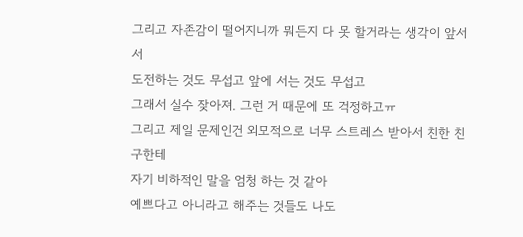그리고 자존감이 떨어지니까 뭐든지 다 못 할거라는 생각이 앞서서
도전하는 것도 무섭고 앞에 서는 것도 무섭고
그래서 실수 잦아져. 그런 거 때문에 또 걱정하고ㅠ
그리고 제일 문제인건 외모적으로 너무 스트레스 받아서 친한 친구한테
자기 비하적인 말을 엄청 하는 것 같아
예쁘다고 아니라고 해주는 것들도 나도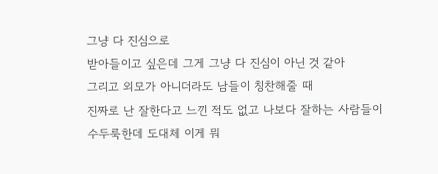그냥 다 진심으로
받아들이고 싶은데 그게 그냥 다 진심이 아닌 것 같아
그리고 외모가 아니더라도 남들이 칭찬해줄 때
진짜로 난 잘한다고 느낀 적도 없고 나보다 잘하는 사람들이
수두룩한데 도대체 이게 뭐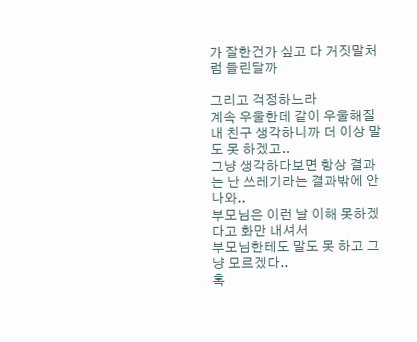가 잘한건가 싶고 다 거짓말처럼 들린달까

그리고 걱정하느라
계속 우울한데 같이 우울해질 내 친구 생각하니까 더 이상 말도 못 하겠고..
그냥 생각하다보면 항상 결과는 난 쓰레기라는 결과밖에 안 나와..
부모님은 이런 날 이해 못하겠다고 화만 내셔서
부모님한테도 말도 못 하고 그냥 모르겠다..
혹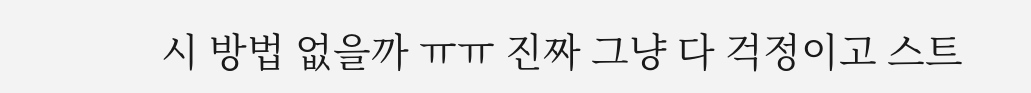시 방법 없을까 ㅠㅠ 진짜 그냥 다 걱정이고 스트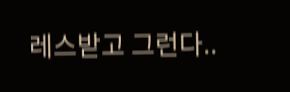레스받고 그런다..